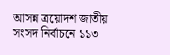আসন্ন ত্রয়োদশ জাতীয় সংসদ নির্বাচনে ১১৩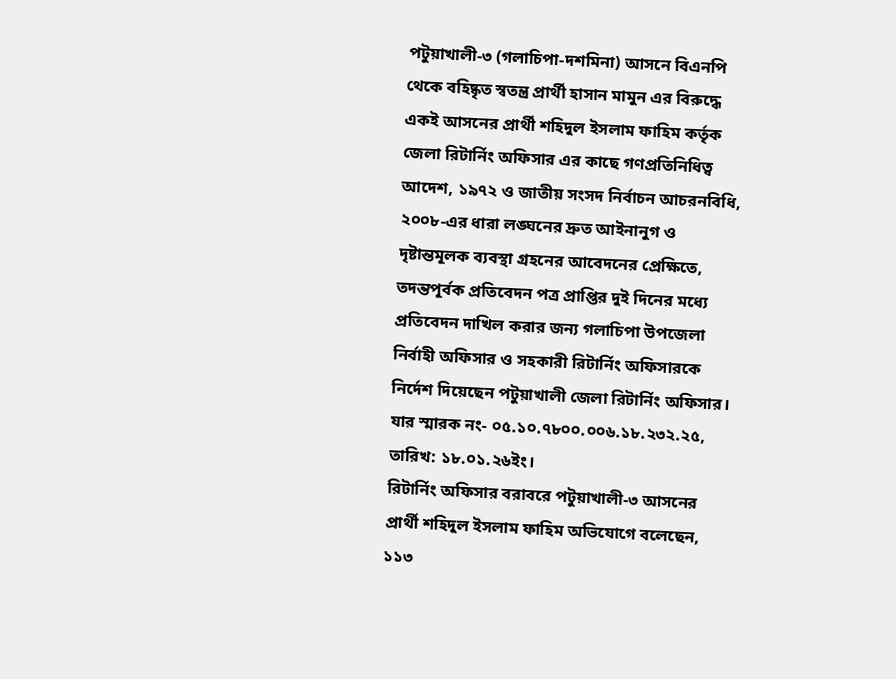পটুয়াখালী-৩ (গলাচিপা-দশমিনা) আসনে বিএনপি থেকে বহিষ্কৃত স্বতন্ত্র প্রার্থী হাসান মামুন এর বিরুদ্ধে একই আসনের প্রার্থী শহিদুল ইসলাম ফাহিম কর্তৃক জেলা রিটার্নিং অফিসার এর কাছে গণপ্রতিনিধিত্ব আদেশ, ১৯৭২ ও জাতীয় সংসদ নির্বাচন আচরনবিধি, ২০০৮-এর ধারা লঙ্ঘনের দ্রুত আইনানুগ ও দৃষ্টান্তমূলক ব্যবস্থা গ্রহনের আবেদনের প্রেক্ষিতে, তদন্তপূর্বক প্রতিবেদন পত্র প্রাপ্তির দুই দিনের মধ্যে প্রতিবেদন দাখিল করার জন্য গলাচিপা উপজেলা নির্বাহী অফিসার ও সহকারী রিটার্নিং অফিসারকে নির্দেশ দিয়েছেন পটুয়াখালী জেলা রিটার্নিং অফিসার। যার স্মারক নং- ০৫.১০.৭৮০০.০০৬.১৮.২৩২.২৫, তারিখ: ১৮.০১.২৬ইং।
রিটার্নিং অফিসার বরাবরে পটুয়াখালী-৩ আসনের প্রার্থী শহিদুল ইসলাম ফাহিম অভিযোগে বলেছেন, ১১৩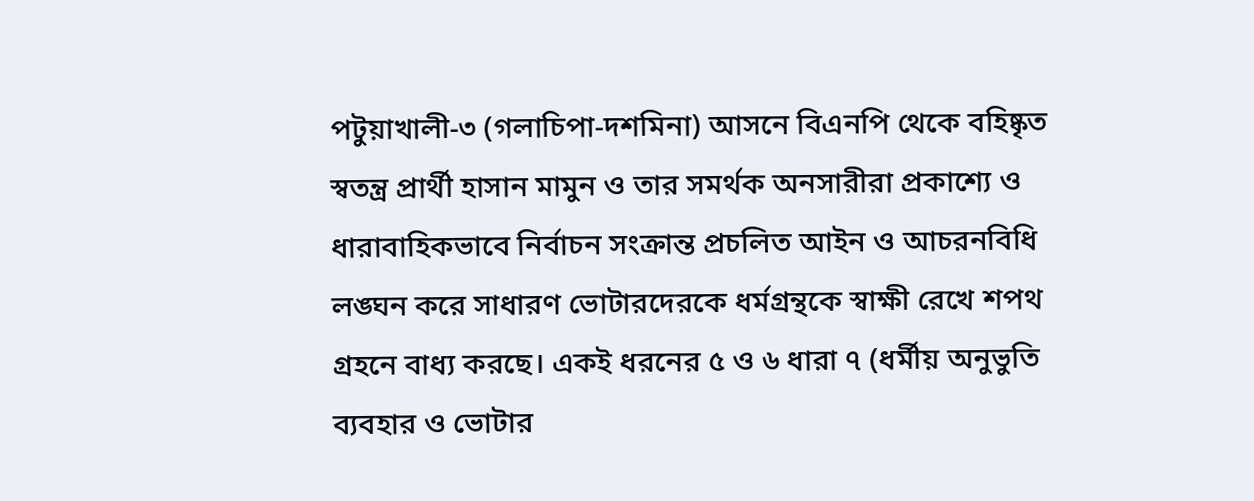পটুয়াখালী-৩ (গলাচিপা-দশমিনা) আসনে বিএনপি থেকে বহিষ্কৃত স্বতন্ত্র প্রার্থী হাসান মামুন ও তার সমর্থক অনসারীরা প্রকাশ্যে ও ধারাবাহিকভাবে নির্বাচন সংক্রান্ত প্রচলিত আইন ও আচরনবিধি লঙ্ঘন করে সাধারণ ভোটারদেরকে ধর্মগ্রন্থকে স্বাক্ষী রেখে শপথ গ্রহনে বাধ্য করছে। একই ধরনের ৫ ও ৬ ধারা ৭ (ধর্মীয় অনুভুতি ব্যবহার ও ভোটার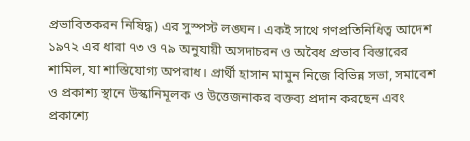প্রভাবিতকরন নিষিদ্ধ) এর সুস্পস্ট লঙ্ঘন। একই সাথে গণপ্রতিনিধিত্ব আদেশ ১৯৭২ এর ধারা ৭৩ ও ৭৯ অনুযায়ী অসদাচরন ও অবৈধ প্রভাব বিস্তারের শামিল, যা শাস্তিযোগ্য অপরাধ। প্রার্থী হাসান মামুন নিজে বিভিন্ন সভা, সমাবেশ ও প্রকাশ্য স্থানে উস্কানিমূলক ও উত্তেজনাকর বক্তব্য প্রদান করছেন এবং প্রকাশ্যে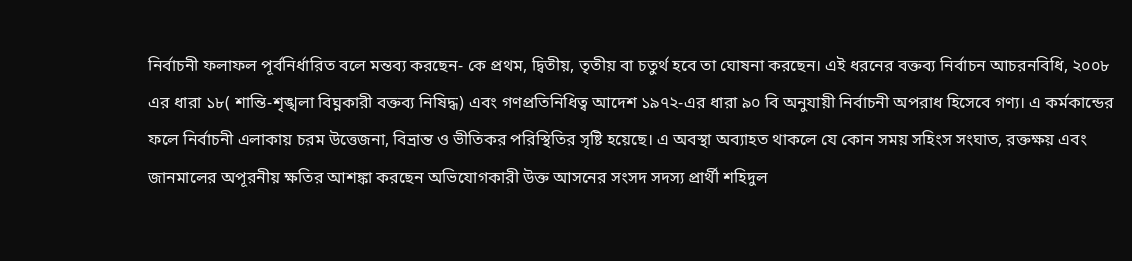নির্বাচনী ফলাফল পূর্বনির্ধারিত বলে মন্তব্য করছেন- কে প্রথম, দ্বিতীয়, তৃতীয় বা চতুর্থ হবে তা ঘোষনা করছেন। এই ধরনের বক্তব্য নির্বাচন আচরনবিধি, ২০০৮ এর ধারা ১৮( শান্তি-শৃঙ্খলা বিঘ্নকারী বক্তব্য নিষিদ্ধ) এবং গণপ্রতিনিধিত্ব আদেশ ১৯৭২-এর ধারা ৯০ বি অনুযায়ী নির্বাচনী অপরাধ হিসেবে গণ্য। এ কর্মকান্ডের ফলে নির্বাচনী এলাকায় চরম উত্তেজনা, বিভ্রান্ত ও ভীতিকর পরিস্থিতির সৃষ্টি হয়েছে। এ অবস্থা অব্যাহত থাকলে যে কোন সময় সহিংস সংঘাত, রক্তক্ষয় এবং জানমালের অপূরনীয় ক্ষতির আশঙ্কা করছেন অভিযোগকারী উক্ত আসনের সংসদ সদস্য প্রার্থী শহিদুল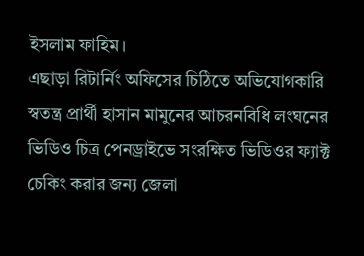ইসলাম ফাহিম।
এছাড়া রিটার্নিং অফিসের চিঠিতে অভিযোগকারি স্বতন্ত্র প্রার্থী হাসান মামুনের আচরনবিধি লংঘনের ভিডিও চিত্র পেনড্রাইভে সংরক্ষিত ভিডিওর ফ্যাক্ট চেকিং করার জন্য জেলা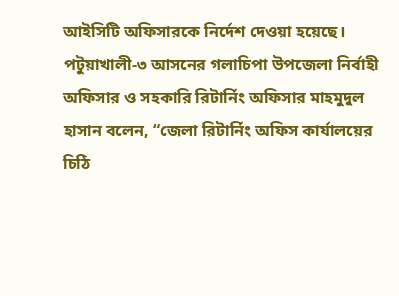আইসিটি অফিসারকে নির্দেশ দেওয়া হয়েছে।
পটুয়াখালী-৩ আসনের গলাচিপা উপজেলা নির্বাহী অফিসার ও সহকারি রিটার্নিং অফিসার মাহমুদুল হাসান বলেন, “জেলা রিটার্নিং অফিস কার্যালয়ের চিঠি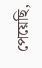পেয়েছি,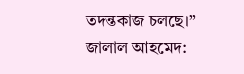তদন্তকাজ চলছে।”
জালাল আহমেদ: